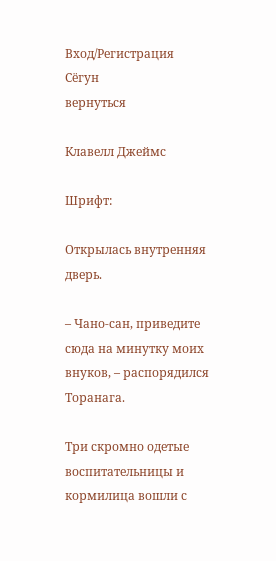Вход/Регистрация
Сёгун
вернуться

Клавелл Джеймс

Шрифт:

Открылась внутренняя дверь.

– Чано-сан, приведите сюда на минутку моих внуков, – распорядился Торанага.

Три скромно одетые воспитательницы и кормилица вошли с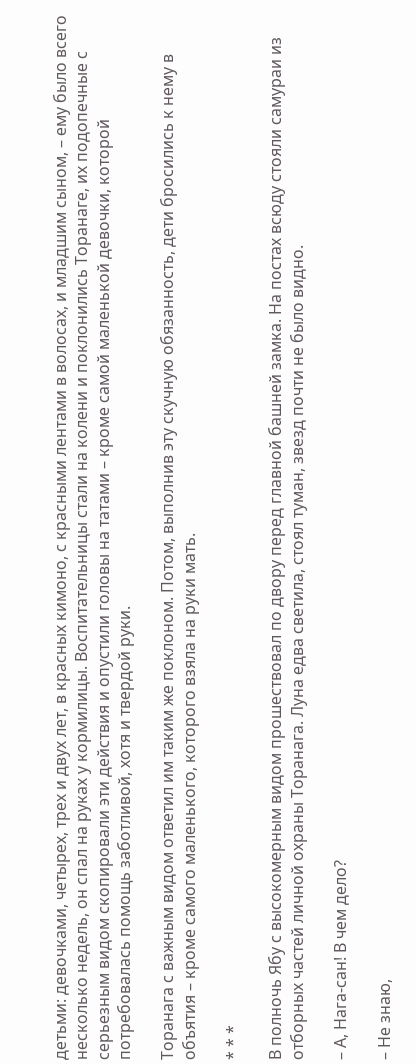детьми: девочками, четырех, трех и двух лет, в красных кимоно, с красными лентами в волосах, и младшим сыном, – ему было всего несколько недель, он спал на руках у кормилицы. Воспитательницы стали на колени и поклонились Торанаге, их подопечные с серьезным видом скопировали эти действия и опустили головы на татами – кроме самой маленькой девочки, которой потребовалась помощь заботливой, хотя и твердой руки.

Торанага с важным видом ответил им таким же поклоном. Потом, выполнив эту скучную обязанность, дети бросились к нему в объятия – кроме самого маленького, которого взяла на руки мать.

* * *

В полночь Ябу с высокомерным видом прошествовал по двору перед главной башней замка. На постах всюду стояли самураи из отборных частей личной охраны Торанага. Луна едва светила, стоял туман, звезд почти не было видно.

– А, Нага-сан! В чем дело?

– Не знаю,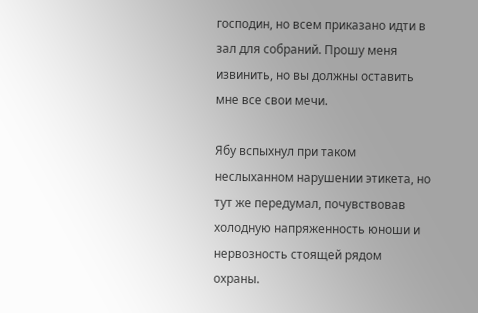господин, но всем приказано идти в зал для собраний. Прошу меня извинить, но вы должны оставить мне все свои мечи.

Ябу вспыхнул при таком неслыханном нарушении этикета, но тут же передумал, почувствовав холодную напряженность юноши и нервозность стоящей рядом охраны.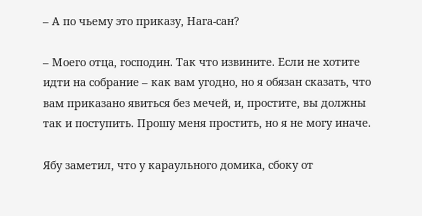– А по чьему это приказу, Нага-сан?

– Моего отца, господин. Так что извините. Если не хотите идти на собрание – как вам угодно, но я обязан сказать, что вам приказано явиться без мечей, и, простите, вы должны так и поступить. Прошу меня простить, но я не могу иначе.

Ябу заметил, что у караульного домика, сбоку от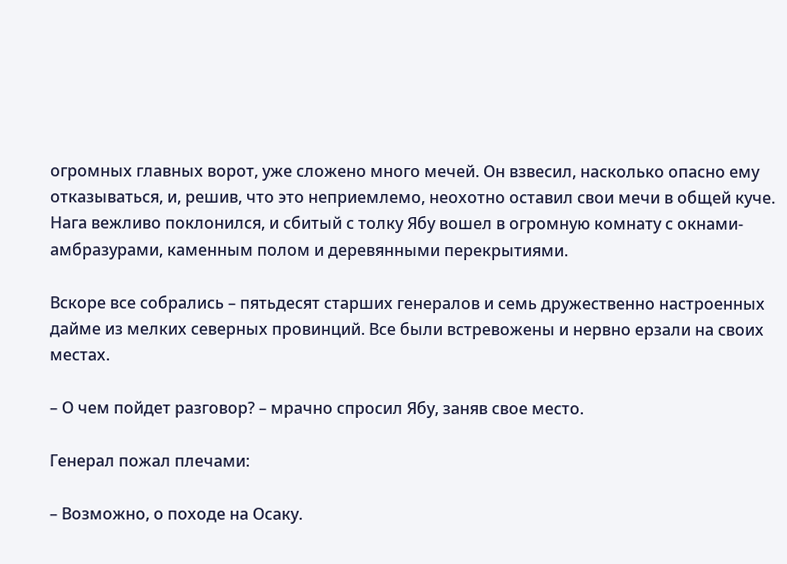огромных главных ворот, уже сложено много мечей. Он взвесил, насколько опасно ему отказываться, и, решив, что это неприемлемо, неохотно оставил свои мечи в общей куче. Нага вежливо поклонился, и сбитый с толку Ябу вошел в огромную комнату с окнами-амбразурами, каменным полом и деревянными перекрытиями.

Вскоре все собрались – пятьдесят старших генералов и семь дружественно настроенных дайме из мелких северных провинций. Все были встревожены и нервно ерзали на своих местах.

– О чем пойдет разговор? – мрачно спросил Ябу, заняв свое место.

Генерал пожал плечами:

– Возможно, о походе на Осаку.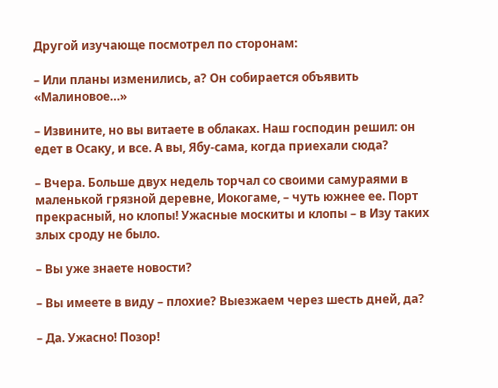Другой изучающе посмотрел по сторонам:

– Или планы изменились, а? Он собирается объявить «Малиновое…»

– Извините, но вы витаете в облаках. Наш господин решил: он едет в Осаку, и все. А вы, Ябу-сама, когда приехали сюда?

– Вчера. Больше двух недель торчал со своими самураями в маленькой грязной деревне, Иокогаме, – чуть южнее ее. Порт прекрасный, но клопы! Ужасные москиты и клопы – в Изу таких злых сроду не было.

– Вы уже знаете новости?

– Вы имеете в виду – плохие? Выезжаем через шесть дней, да?

– Да. Ужасно! Позор!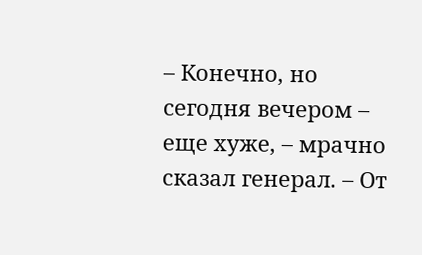– Конечно, но сегодня вечером – еще хуже, – мрачно сказал генерал. – От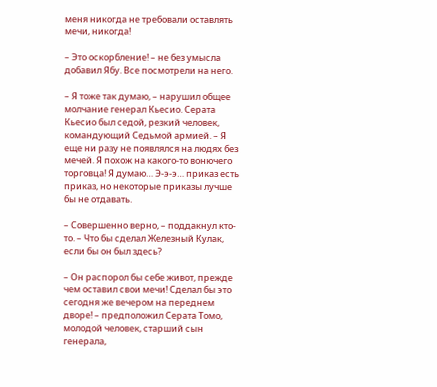меня никогда не требовали оставлять мечи, никогда!

– Это оскорбление! – не без умысла добавил Ябу. Все посмотрели на него.

– Я тоже так думаю, – нарушил общее молчание генерал Кьесио. Серата Кьесио был седой, резкий человек, командующий Седьмой армией. – Я еще ни разу не появлялся на людях без мечей. Я похож на какого-то вонючего торговца! Я думаю… Э-э-э… приказ есть приказ, но некоторые приказы лучше бы не отдавать.

– Совершенно верно, – поддакнул кто-то. – Что бы сделал Железный Кулак, если бы он был здесь?

– Он распорол бы себе живот, прежде чем оставил свои мечи! Сделал бы это сегодня же вечером на переднем дворе! – предположил Серата Томо, молодой человек, старший сын генерала,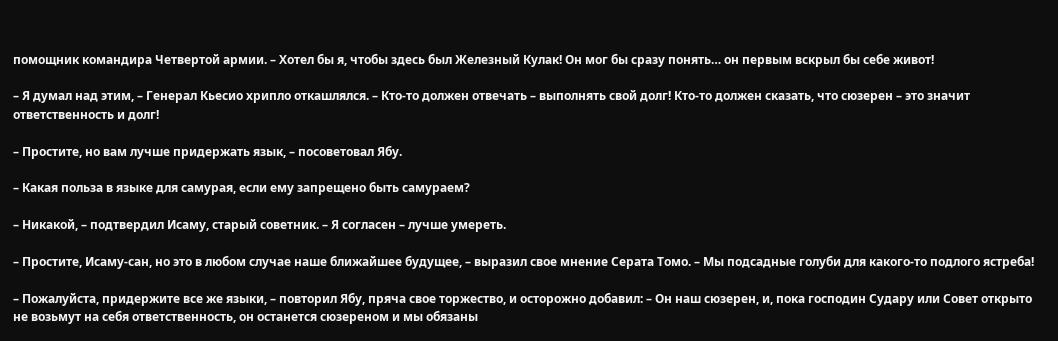помощник командира Четвертой армии. – Хотел бы я, чтобы здесь был Железный Кулак! Он мог бы сразу понять… он первым вскрыл бы себе живот!

– Я думал над этим, – Генерал Кьесио хрипло откашлялся. – Кто-то должен отвечать – выполнять свой долг! Кто-то должен сказать, что сюзерен – это значит ответственность и долг!

– Простите, но вам лучше придержать язык, – посоветовал Ябу.

– Какая польза в языке для самурая, если ему запрещено быть самураем?

– Никакой, – подтвердил Исаму, старый советник. – Я согласен – лучше умереть.

– Простите, Исаму-сан, но это в любом случае наше ближайшее будущее, – выразил свое мнение Серата Томо. – Мы подсадные голуби для какого-то подлого ястреба!

– Пожалуйста, придержите все же языки, – повторил Ябу, пряча свое торжество, и осторожно добавил: – Он наш сюзерен, и, пока господин Судару или Совет открыто не возьмут на себя ответственность, он останется сюзереном и мы обязаны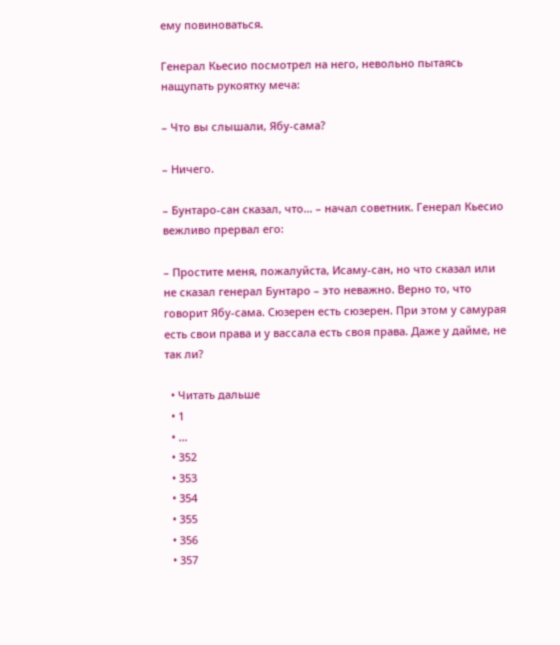ему повиноваться.

Генерал Кьесио посмотрел на него, невольно пытаясь нащупать рукоятку меча:

– Что вы слышали, Ябу-сама?

– Ничего.

– Бунтаро-сан сказал, что… – начал советник. Генерал Кьесио вежливо прервал его:

– Простите меня, пожалуйста, Исаму-сан, но что сказал или не сказал генерал Бунтаро – это неважно. Верно то, что говорит Ябу-сама. Сюзерен есть сюзерен. При этом у самурая есть свои права и у вассала есть своя права. Даже у дайме, не так ли?

  • Читать дальше
  • 1
  • ...
  • 352
  • 353
  • 354
  • 355
  • 356
  • 357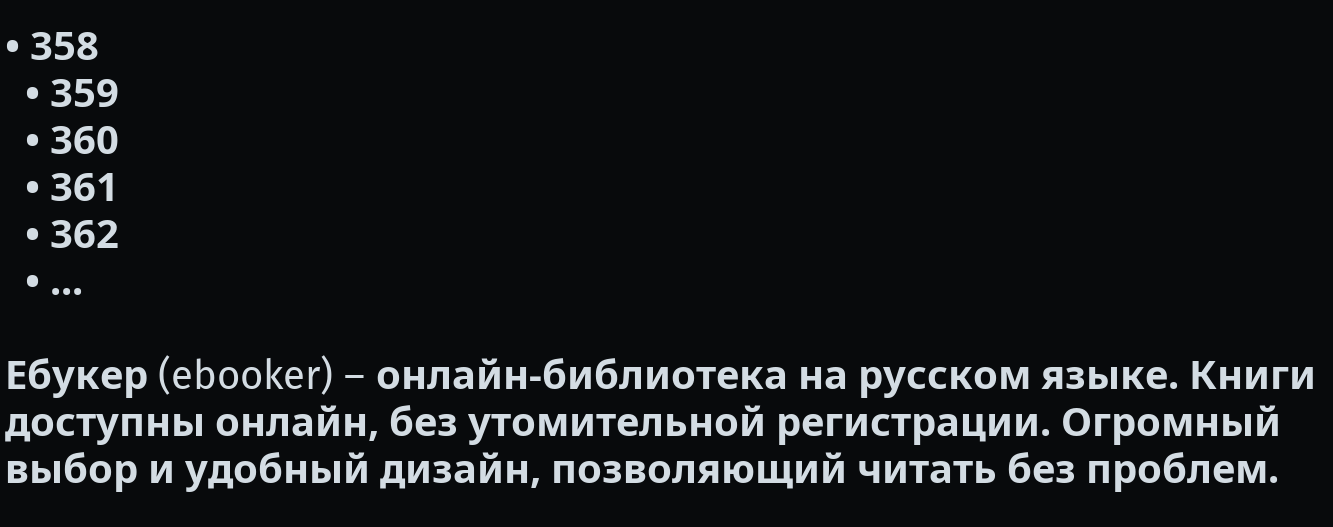• 358
  • 359
  • 360
  • 361
  • 362
  • ...

Ебукер (ebooker) – онлайн-библиотека на русском языке. Книги доступны онлайн, без утомительной регистрации. Огромный выбор и удобный дизайн, позволяющий читать без проблем.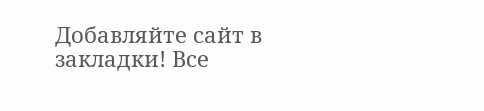Добавляйте сайт в закладки! Все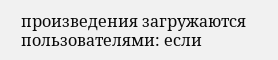произведения загружаются пользователями: если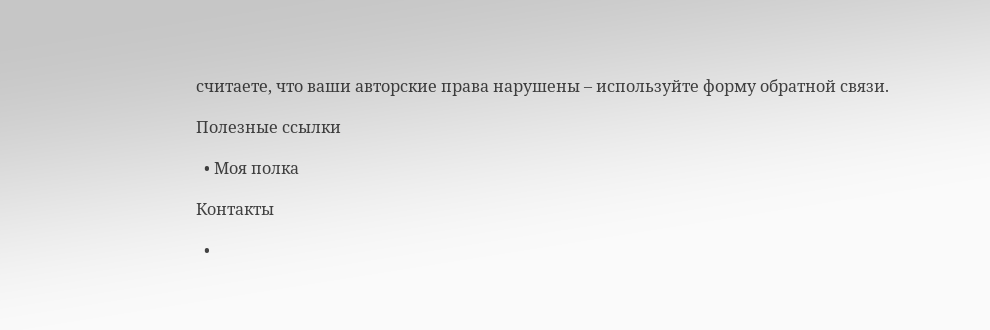считаете, что ваши авторские права нарушены – используйте форму обратной связи.

Полезные ссылки

  • Моя полка

Контакты

  •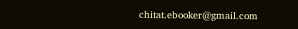chitat.ebooker@gmail.com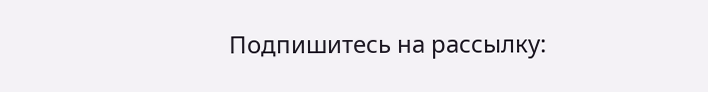Подпишитесь на рассылку: